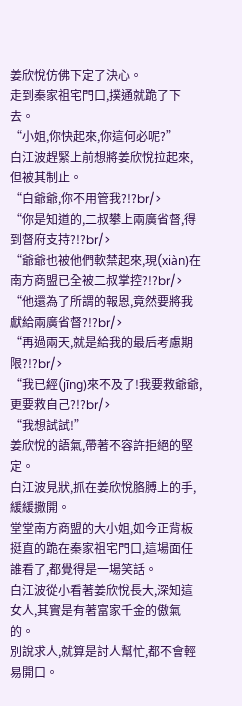姜欣悅仿佛下定了決心。
走到秦家祖宅門口,撲通就跪了下去。
“小姐,你快起來,你這何必呢?”
白江波趕緊上前想將姜欣悅拉起來,但被其制止。
“白爺爺,你不用管我?!?br/>
“你是知道的,二叔攀上兩廣省督,得到督府支持?!?br/>
“爺爺也被他們軟禁起來,現(xiàn)在南方商盟已全被二叔掌控?!?br/>
“他還為了所謂的報恩,竟然要將我獻給兩廣省督?!?br/>
“再過兩天,就是給我的最后考慮期限?!?br/>
“我已經(jīng)來不及了!我要救爺爺,更要救自己?!?br/>
“我想試試!”
姜欣悅的語氣,帶著不容許拒絕的堅定。
白江波見狀,抓在姜欣悅胳膊上的手,緩緩撒開。
堂堂南方商盟的大小姐,如今正背板挺直的跪在秦家祖宅門口,這場面任誰看了,都覺得是一場笑話。
白江波從小看著姜欣悅長大,深知這女人,其實是有著富家千金的傲氣的。
別說求人,就算是討人幫忙,都不會輕易開口。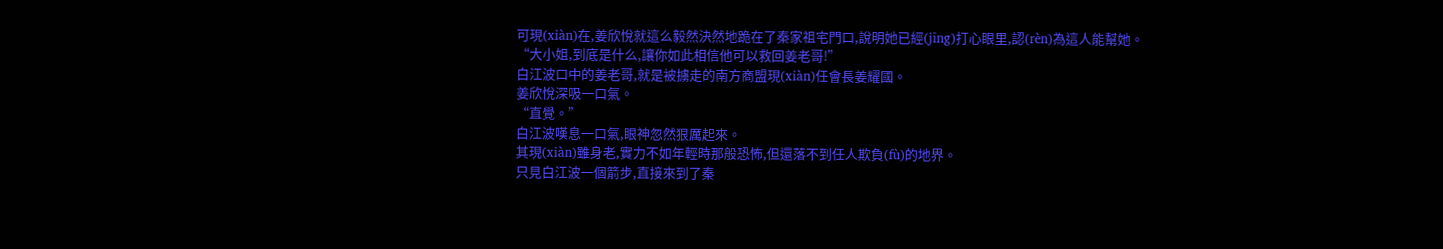可現(xiàn)在,姜欣悅就這么毅然決然地跪在了秦家祖宅門口,說明她已經(jīng)打心眼里,認(rèn)為這人能幫她。
“大小姐,到底是什么,讓你如此相信他可以救回姜老哥!”
白江波口中的姜老哥,就是被擄走的南方商盟現(xiàn)任會長姜耀國。
姜欣悅深吸一口氣。
“直覺。”
白江波嘆息一口氣,眼神忽然狠厲起來。
其現(xiàn)雖身老,實力不如年輕時那般恐怖,但還落不到任人欺負(fù)的地界。
只見白江波一個箭步,直接來到了秦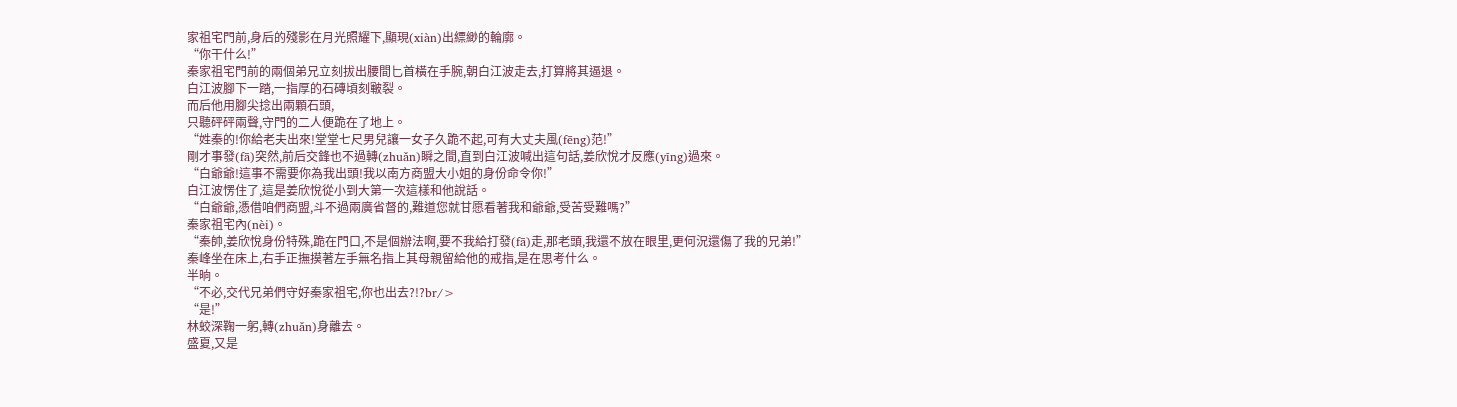家祖宅門前,身后的殘影在月光照耀下,顯現(xiàn)出縹緲的輪廓。
“你干什么!”
秦家祖宅門前的兩個弟兄立刻拔出腰間匕首橫在手腕,朝白江波走去,打算將其逼退。
白江波腳下一踏,一指厚的石磚頃刻皸裂。
而后他用腳尖捻出兩顆石頭,
只聽砰砰兩聲,守門的二人便跪在了地上。
“姓秦的!你給老夫出來!堂堂七尺男兒讓一女子久跪不起,可有大丈夫風(fēng)范!”
剛才事發(fā)突然,前后交鋒也不過轉(zhuǎn)瞬之間,直到白江波喊出這句話,姜欣悅才反應(yīng)過來。
“白爺爺!這事不需要你為我出頭!我以南方商盟大小姐的身份命令你!”
白江波愣住了,這是姜欣悅從小到大第一次這樣和他說話。
“白爺爺,憑借咱們商盟,斗不過兩廣省督的,難道您就甘愿看著我和爺爺,受苦受難嗎?”
秦家祖宅內(nèi)。
“秦帥,姜欣悅身份特殊,跪在門口,不是個辦法啊,要不我給打發(fā)走,那老頭,我還不放在眼里,更何況還傷了我的兄弟!”
秦峰坐在床上,右手正撫摸著左手無名指上其母親留給他的戒指,是在思考什么。
半晌。
“不必,交代兄弟們守好秦家祖宅,你也出去?!?br/>
“是!”
林蛟深鞠一躬,轉(zhuǎn)身離去。
盛夏,又是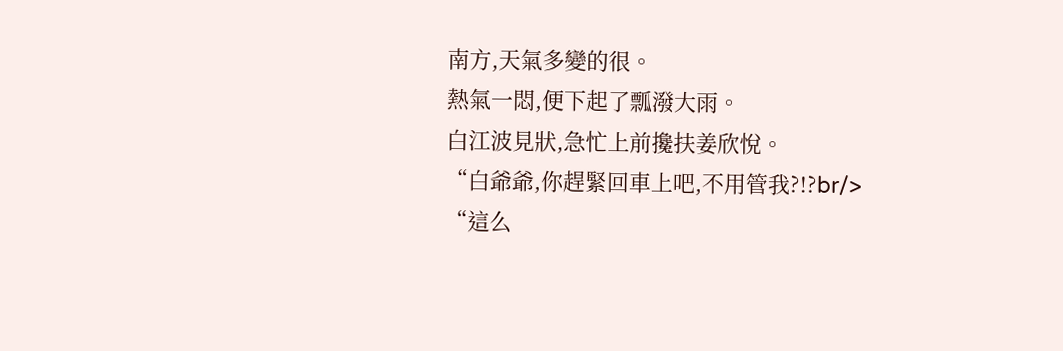南方,天氣多變的很。
熱氣一悶,便下起了瓢潑大雨。
白江波見狀,急忙上前攙扶姜欣悅。
“白爺爺,你趕緊回車上吧,不用管我?!?br/>
“這么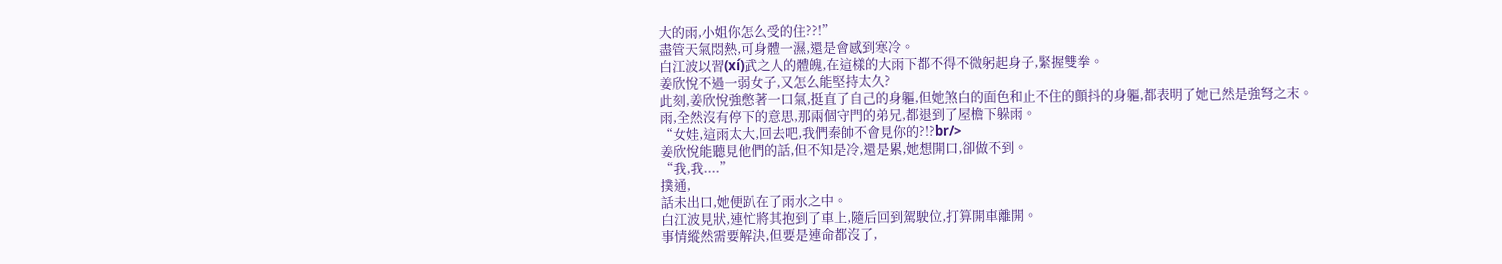大的雨,小姐你怎么受的住??!”
盡管天氣悶熱,可身體一濕,還是會感到寒冷。
白江波以習(xí)武之人的體魄,在這樣的大雨下都不得不微躬起身子,緊握雙拳。
姜欣悅不過一弱女子,又怎么能堅持太久?
此刻,姜欣悅強憋著一口氣,挺直了自己的身軀,但她煞白的面色和止不住的顫抖的身軀,都表明了她已然是強弩之末。
雨,全然沒有停下的意思,那兩個守門的弟兄,都退到了屋檐下躲雨。
“女娃,這雨太大,回去吧,我們秦帥不會見你的?!?br/>
姜欣悅能聽見他們的話,但不知是冷,還是累,她想開口,卻做不到。
“我,我....”
撲通,
話未出口,她便趴在了雨水之中。
白江波見狀,連忙將其抱到了車上,隨后回到駕駛位,打算開車離開。
事情縱然需要解決,但要是連命都沒了,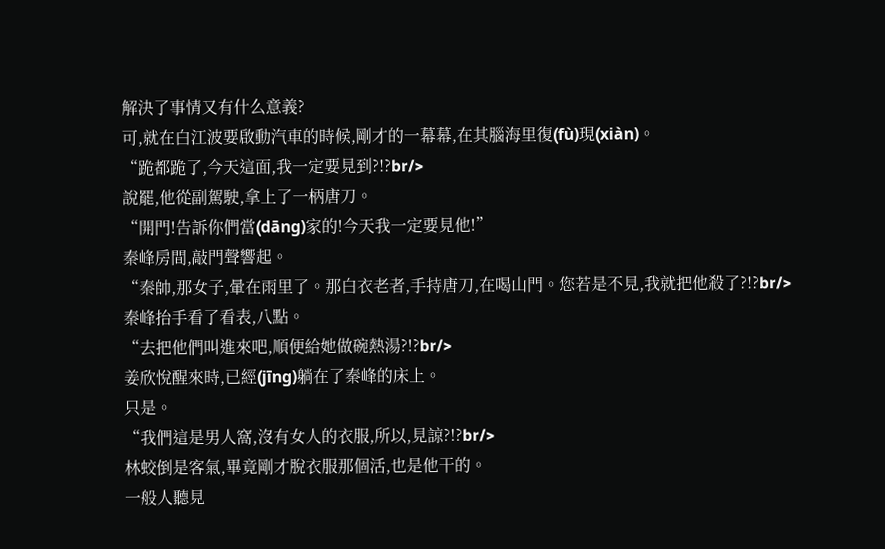解決了事情又有什么意義?
可,就在白江波要啟動汽車的時候,剛才的一幕幕,在其腦海里復(fù)現(xiàn)。
“跪都跪了,今天這面,我一定要見到?!?br/>
說罷,他從副駕駛,拿上了一柄唐刀。
“開門!告訴你們當(dāng)家的!今天我一定要見他!”
秦峰房間,敲門聲響起。
“秦帥,那女子,暈在雨里了。那白衣老者,手持唐刀,在喝山門。您若是不見,我就把他殺了?!?br/>
秦峰抬手看了看表,八點。
“去把他們叫進來吧,順便給她做碗熱湯?!?br/>
姜欣悅醒來時,已經(jīng)躺在了秦峰的床上。
只是。
“我們這是男人窩,沒有女人的衣服,所以,見諒?!?br/>
林蛟倒是客氣,畢竟剛才脫衣服那個活,也是他干的。
一般人聽見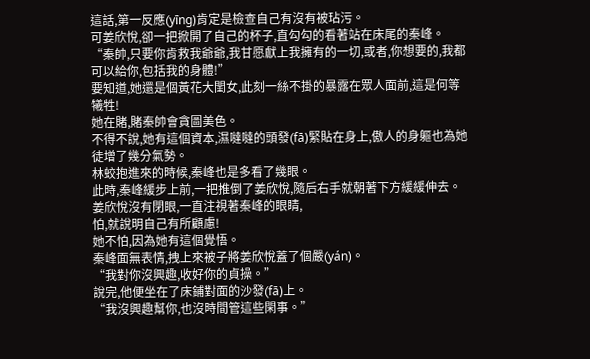這話,第一反應(yīng)肯定是檢查自己有沒有被玷污。
可姜欣悅,卻一把掀開了自己的杯子,直勾勾的看著站在床尾的秦峰。
“秦帥,只要你肯救我爺爺,我甘愿獻上我擁有的一切,或者,你想要的,我都可以給你,包括我的身體!”
要知道,她還是個黃花大閨女,此刻一絲不掛的暴露在眾人面前,這是何等犧牲!
她在賭,賭秦帥會貪圖美色。
不得不說,她有這個資本,濕噠噠的頭發(fā)緊貼在身上,傲人的身軀也為她徒增了幾分氣勢。
林蛟抱進來的時候,秦峰也是多看了幾眼。
此時,秦峰緩步上前,一把推倒了姜欣悅,隨后右手就朝著下方緩緩伸去。
姜欣悅沒有閉眼,一直注視著秦峰的眼睛,
怕,就說明自己有所顧慮!
她不怕,因為她有這個覺悟。
秦峰面無表情,拽上來被子將姜欣悅蓋了個嚴(yán)。
“我對你沒興趣,收好你的貞操。”
說完,他便坐在了床鋪對面的沙發(fā)上。
“我沒興趣幫你,也沒時間管這些閑事。”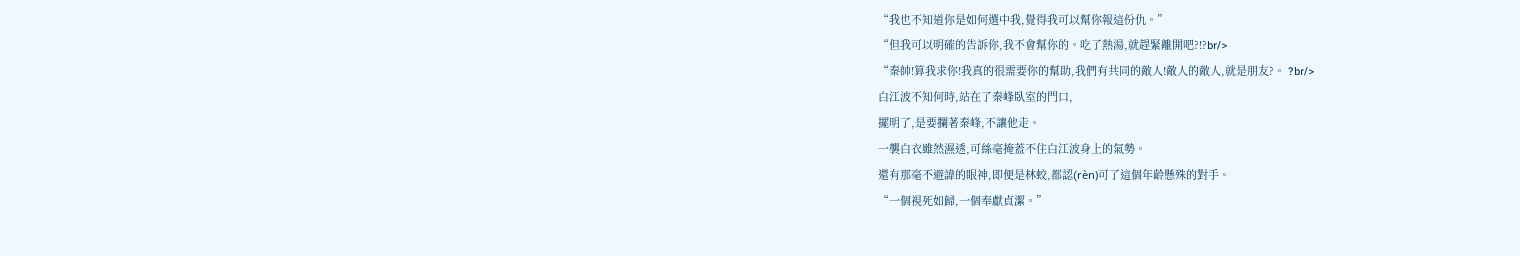“我也不知道你是如何選中我,覺得我可以幫你報這份仇。”
“但我可以明確的告訴你,我不會幫你的。吃了熱湯,就趕緊離開吧?!?br/>
“秦帥!算我求你!我真的很需要你的幫助,我們有共同的敵人!敵人的敵人,就是朋友?。 ?br/>
白江波不知何時,站在了秦峰臥室的門口,
擺明了,是要攔著秦峰,不讓他走。
一襲白衣雖然濕透,可絲毫掩蓋不住白江波身上的氣勢。
還有那毫不避諱的眼神,即便是林蛟,都認(rèn)可了這個年齡懸殊的對手。
“一個視死如歸,一個奉獻貞潔。”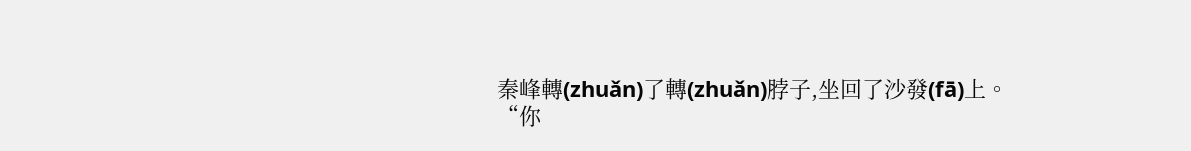秦峰轉(zhuǎn)了轉(zhuǎn)脖子,坐回了沙發(fā)上。
“你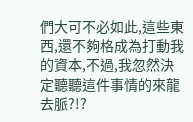們大可不必如此,這些東西,還不夠格成為打動我的資本,不過,我忽然決定聽聽這件事情的來龍去脈?!?